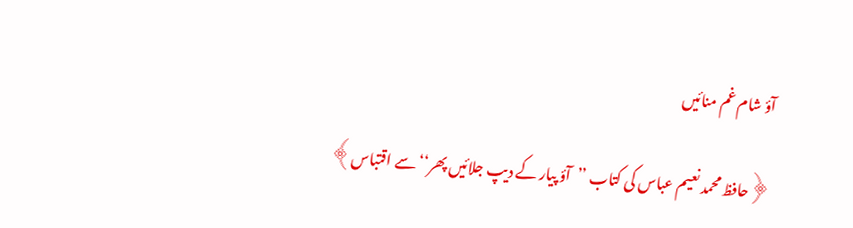آؤ شام غم منائیں

﴿حافظ محمد نعیم عباس کی کتاب ’’آؤ پیار کے دیپ جلائیں پھر‘‘سے اقتباس﴾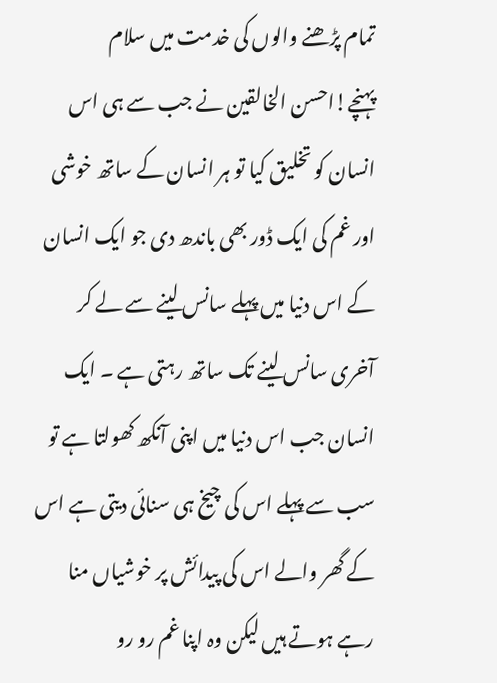تمام پڑھنے والوں کی خدمت میں سلام پہنچے!احسن الخالقین نے جب سے ہی اس انسان کو تخلیق کیا تو ہر انسان کے ساتھ خوشی اور غم کی ایک ڈور بھی باندھ دی جو ایک انسان کے اس دنیا میں پہلے سانس لینے سے لے کر آخری سانس لینے تک ساتھ رہتی ہے ۔ ایک انسان جب اس دنیا میں اپنی آنکھ کھولتا ہے تو سب سے پہلے اس کی چیخ ہی سنائی دیتی ہے اس کے گھر والے اس کی پیدائش پر خوشیاں منا رہے ہوتے ہیں لیکن وہ اپنا غم رو رو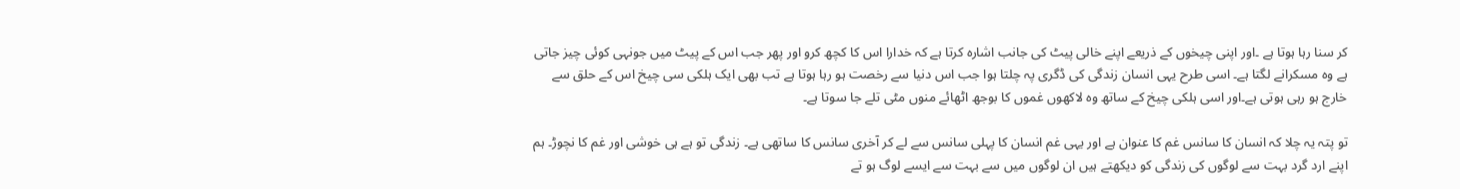کر سنا رہا ہوتا ہے ۔اور اپنی چیخوں کے ذریعے اپنے خالی پیٹ کی جانب اشارہ کرتا ہے کہ خدارا اس کا کچھ کرو اور پھر جب اس کے پیٹ میں جونہی کوئی چیز جاتی ہے وہ مسکرانے لگتا ہے۔ اسی طرح یہی انسان زندگی کی ڈگری پہ چلتا ہوا جب اس دنیا سے رخصت ہو رہا ہوتا ہے تب بھی ایک ہلکی سی چیخ اس کے حلق سے خارج ہو رہی ہوتی ہے۔اور اسی ہلکی چیخ کے ساتھ وہ لاکھوں غموں کا بوجھ اٹھائے منوں مٹی تلے جا سوتا ہے۔

تو پتہ یہ چلا کہ انسان کا سانس غم کا عنوان ہے اور یہی غم انسان کا پہلی سانس سے لے کر آخری سانس کا ساتھی ہے۔ زندگی تو ہے ہی خوشی اور غم کا نچوڑ۔ ہم اپنے ارد گرد بہت سے لوگوں کی زندگی کو دیکھتے ہیں ان لوگوں میں سے بہت سے ایسے لوگ ہو تے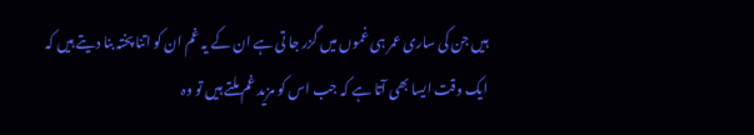ہیں جن کی ساری عمر ہی غموں میں گزر جا تی ہے ان کے یہ غم ان کو اتنا پختہ بنا دیتے ہیں کہ ایک وقت ایسا بھی آتا ہے کہ جب اس کو مزید غم ملتے ہیں تو وہ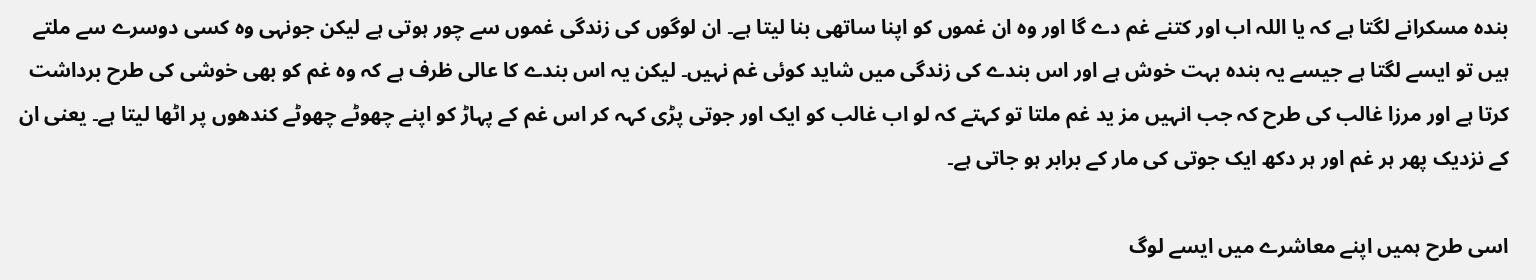بندہ مسکرانے لگتا ہے کہ یا اللہ اب اور کتنے غم دے گا اور وہ ان غموں کو اپنا ساتھی بنا لیتا ہے۔ ان لوگوں کی زندگی غموں سے چور ہوتی ہے لیکن جونہی وہ کسی دوسرے سے ملتے ہیں تو ایسے لگتا ہے جیسے یہ بندہ بہت خوش ہے اور اس بندے کی زندگی میں شاید کوئی غم نہیں۔ لیکن یہ اس بندے کا عالی ظرف ہے کہ وہ غم کو بھی خوشی کی طرح برداشت کرتا ہے اور مرزا غالب کی طرح کہ جب انہیں مز ید غم ملتا تو کہتے کہ لو اب غالب کو ایک اور جوتی پڑی کہہ کر اس غم کے پہاڑ کو اپنے چھوٹے چھوٹے کندھوں پر اٹھا لیتا ہے۔ یعنی ان کے نزدیک پھر ہر غم اور ہر دکھ ایک جوتی کی مار کے برابر ہو جاتی ہے۔

اسی طرح ہمیں اپنے معاشرے میں ایسے لوگ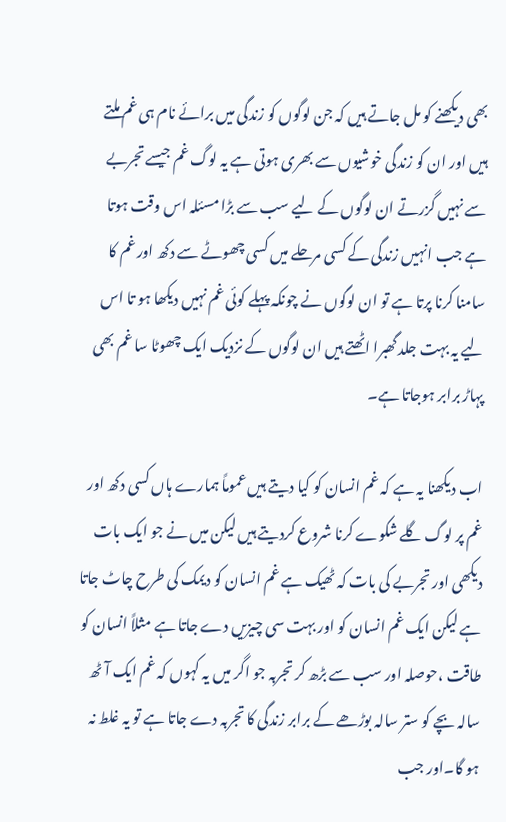بھی دیکھنے کو مل جاتے ہیں کہ جن لوگوں کو زندگی میں برائے نام ہی غم ملتے ہیں اور ان کو زندگی خوشیوں سے بھری ہوتی ہے یہ لوگ غم جیسے تجربے سے نہیں گزرتے ان لوگوں کے لیے سب سے بڑا مسئلہ اس وقت ہوتا ہے جب انہیں زندگی کے کسی مرحلے میں کسی چھوٹے سے دکھ اور غم کا سامنا کرنا پرتا ہے تو ان لوگوں نے چونکہ پہلے کوئی غم نہیں دیکھا ہو تا اس لیے یہ بہت جلد گھبرا اٹھتے ہیں ان لوگوں کے نزدیک ایک چھوٹا سا غم بھی پہاڑ برابر ہوجاتا ہے۔

اب دیکھنا یہ ہے کہ غم انسان کو کیا دیتے ہیں عموماً ہمارے ہاں کسی دکھ اور غم پر لوگ گلے شکوے کرنا شروع کردیتے ہیں لیکن میں نے جو ایک بات دیکھی اور تجربے کی بات کہ ٹھیک ہے غم انسان کو دیمک کی طرح چاٹ جاتا ہے لیکن ایک غم انسان کو اور بہت سی چیزیں دے جاتا ہے مثلاً انسان کو طاقت ،حوصلہ اور سب سے بڑھ کر تجربہ جو اگر میں یہ کہوں کہ غم ایک آٹھ سالہ بچے کو ستر سالہ بوڑھے کے برابر زندگی کا تجربہ دے جاتا ہے تو یہ غلط نہ ہو گا۔اور جب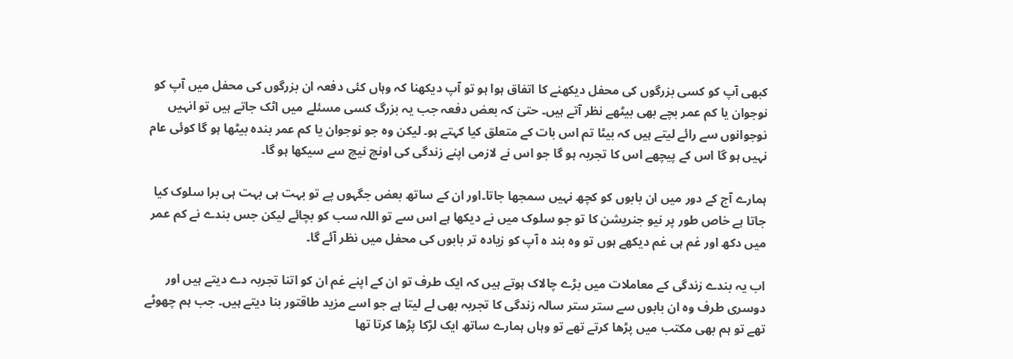کبھی آپ کو کسی بزرگوں کی محفل دیکھنے کا اتفاق ہوا ہو تو آپ دیکھنا کہ وہاں کئی دفعہ ان بزرگوں کی محفل میں آپ کو نوجوان یا کم عمر بچے بھی بیٹھے نظر آتے ہیں۔ حتیٰ کہ بعض دفعہ جب یہ بزرگ کسی مسئلے میں اٹک جاتے ہیں تو انہیں نوجوانوں سے رائے لیتے ہیں کہ بیٹا تم اس بات کے متعلق کیا کہتے ہو۔ لیکن وہ جو نوجوان یا کم عمر بندہ بیٹھا ہو گا کوئی عام نہیں ہو گا اس کے پیچھے اس کا تجربہ ہو گا جو اس نے لازمی اپنے زندگی کی اونچ نیچ سے سیکھا ہو گا۔

ہمارے آج کے دور میں ان بابوں کو کچھ نہیں سمجھا جاتا۔اور ان کے ساتھ بعض جگہوں پے تو بہت ہی بہت ہی برا سلوک کیا جاتا ہے خاص طور پر نیو جنریشن کا تو جو سلوک میں نے دیکھا ہے اس سے تو اللہ سب کو بچائے لیکن جس بندے نے کم عمر میں دکھ اور غم ہی غم دیکھے ہوں تو وہ بند ہ آپ کو زیادہ تر بابوں کی محفل میں نظر آئے گا۔

اب یہ بندے زندگی کے معاملات میں بڑے چالاک ہوتے ہیں کہ ایک طرف تو ان کے اپنے غم ان کو اتنا تجربہ دے دیتے ہیں اور دوسری طرف وہ ان بابوں سے ستر ستر سالہ زندگی کا تجربہ بھی لے لیتا ہے جو اسے مزید طاقتور بنا دیتے ہیں۔ جب ہم چھوٹے تھے تو ہم بھی مکتب میں پڑھا کرتے تھے تو وہاں ہمارے ساتھ ایک لڑکا پڑھا کرتا تھا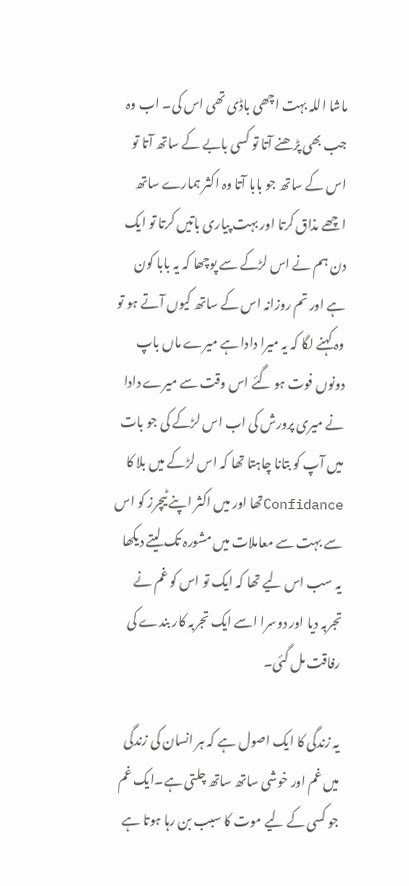ماشا اللہ بہت اچھی باڈی تھی اس کی۔ اب وہ جب بھی پڑھنے آتا تو کسی بابے کے ساتھ آتا تو اس کے ساتھ جو بابا آتا وہ اکثر ہمارے ساتھ اچھے مذاق کرتا اور بہت پیاری باتیں کرتا تو ایک دن ہم نے اس لڑکے سے پوچھا کہ یہ بابا کون ہے اور تم روزانہ اس کے ساتھ کیوں آتے ہو تو وہ کہنے لگا کہ یہ میرا دادا ہے میرے ماں باپ دونوں فوت ہو گئے اس وقت سے میرے دادا نے میری پرورش کی اب اس لڑکے کی جو بات میں آپ کو بتانا چاہتا تھا کہ اس لڑکے میں بلا کا Confidanceتھا اور میں اکثر اپنے ٹیچرز کو اس سے بہت سے معاملات میں مشورہ تک لیتے دیکھا یہ سب اس لیے تھا کہ ایک تو اس کو غم نے تجربہ دیا اور دوسرا اسے ایک تجربہ کار بندے کی رفاقت مل گئی۔

یہ زندگی کا ایک اصول ہے کہ ہر انسان کی زندگی میں غم اور خوشی ساتھ ساتھ چلتی ہے۔ایک غم جو کسی کے لیے موت کا سبب بن رہا ہوتا ہے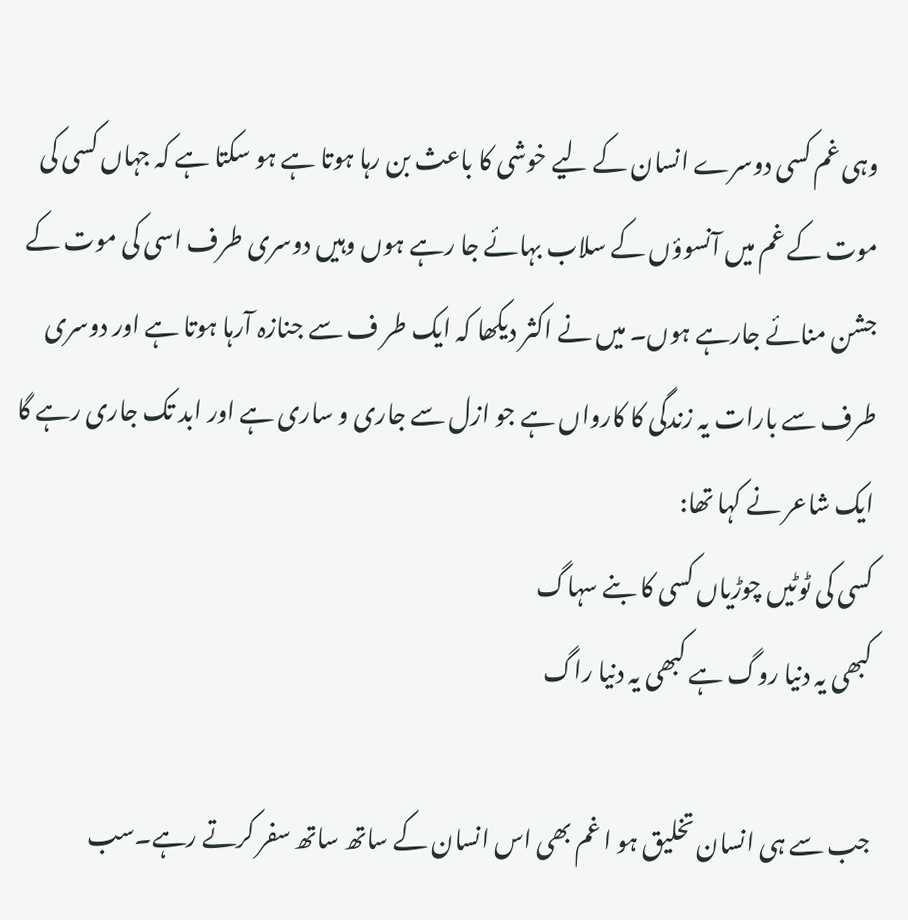وہی غم کسی دوسرے انسان کے لیے خوشی کا باعث بن رہا ہوتا ہے ہو سکتا ہے کہ جہاں کسی کی موت کے غم میں آنسوؤں کے سلاب بہائے جا رہے ہوں وہیں دوسری طرف اسی کی موت کے جشن منائے جارہے ہوں۔ میں نے اکثر دیکھا کہ ایک طر ف سے جنازہ آرہا ہوتا ہے اور دوسری طرف سے بارات یہ زندگی کا کارواں ہے جو ازل سے جاری و ساری ہے اور ابد تک جاری رہے گا ایک شاعر نے کہا تھا:
کسی کی ٹوٹیں چوڑیاں کسی کا بنے سہاگ
کبھی یہ دنیا روگ ہے کبھی یہ دنیا راگ

جب سے ہی انسان تخلیق ہو ا غم بھی اس انسان کے ساتھ ساتھ سفر کرتے رہے۔سب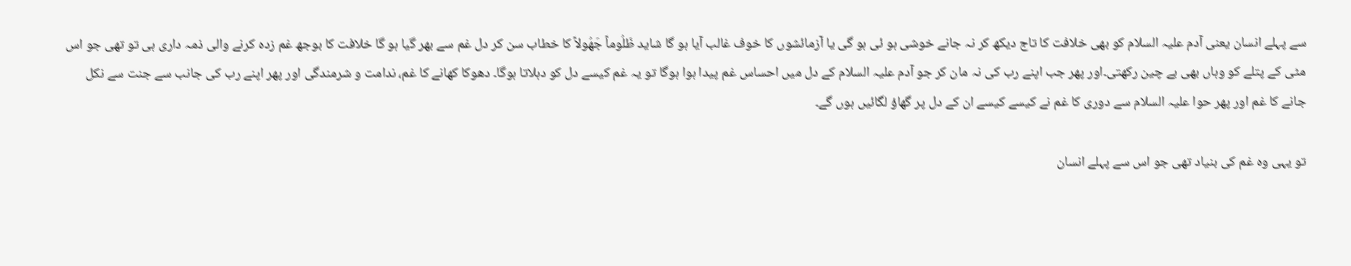سے پہلے انسان یعنی آدم علیہ السلام کو بھی خلافت کا تاج دیکھ کر نہ جانے خوشی ہو ئی ہو گی یا آزمائشوں کا خوف غالب آیا ہو گا شاید ظَلُوماً جَھُولاً کا خطاب سن کر دل غم سے بھر گیا ہو گا خلافت کا بوجھ غم زدہ کرنے والی ذمہ داری ہی تو تھی جو اس مٹی کے پتلے کو وہاں بھی بے چین رکھتی۔اور پھر جب اپنے رب کی نہ مان کر جو آدم علیہ السلام کے دل میں احساس غم پیدا ہوا ہوگا تو یہ غم کیسے دل کو دہلاتا ہوگا۔ دھوکا کھانے کا غم، ندامت و شرمندگی اور پھر اپنے رب کی جانب سے جنت سے نکل جانے کا غم اور پھر حوا علیہ السلام سے دوری کا غم نے کیسے کیسے ان کے دل پر گھاؤ لگائیں ہوں گے۔

تو یہی وہ غم کی بنیاد تھی جو اس سے پہلے انسان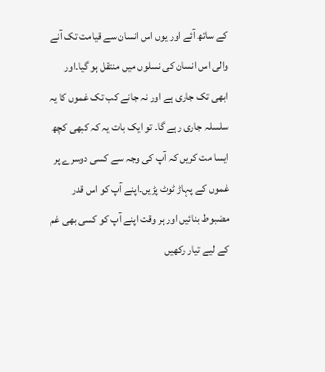کے ساتھ آئے اور یوں اس انسان سے قیامت تک آنے والی اس انسان کی نسلوں میں منتقل ہو گیا۔اور ابھی تک جاری ہے اور نہ جانے کب تک غموں کا یہ سلسلہ جاری رہے گا۔ تو ایک بات یہ کہ کبھی کچھ ایسا مت کریں کہ آپ کی وجہ سے کسی دوسرے پر غموں کے پہاڑ ٹوٹ پڑیں۔اپنے آپ کو اس قدر مضبوط بنائیں اور ہر وقت اپنے آپ کو کسی بھی غم کے لیے تیار رکھیں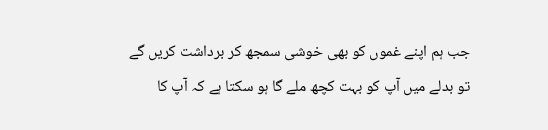جب ہم اپنے غموں کو بھی خوشی سمجھ کر برداشت کریں گے تو بدلے میں آپ کو بہت کچھ ملے گا ہو سکتا ہے کہ آپ کا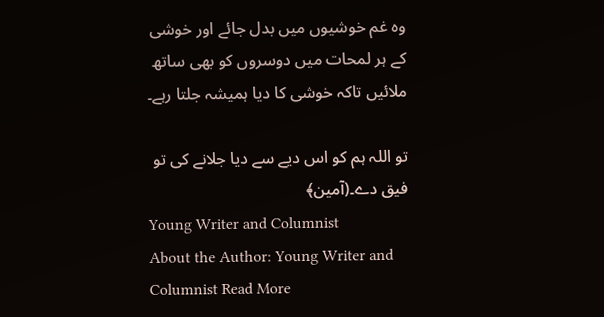وہ غم خوشیوں میں بدل جائے اور خوشی کے ہر لمحات میں دوسروں کو بھی ساتھ ملائیں تاکہ خوشی کا دیا ہمیشہ جلتا رہے۔

تو اللہ ہم کو اس دیے سے دیا جلانے کی تو فیق دے۔(آمین﴾
Young Writer and Columnist
About the Author: Young Writer and Columnist Read More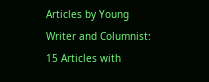Articles by Young Writer and Columnist: 15 Articles with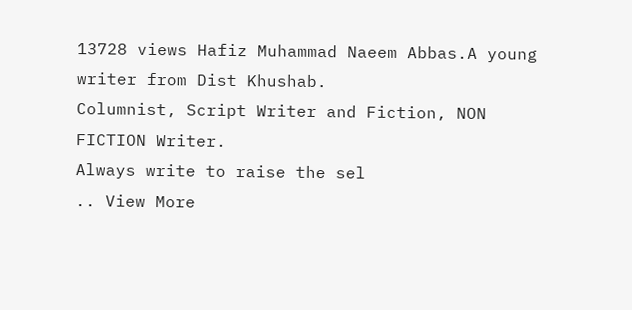13728 views Hafiz Muhammad Naeem Abbas.A young writer from Dist Khushab.
Columnist, Script Writer and Fiction, NON FICTION Writer.
Always write to raise the sel
.. View More